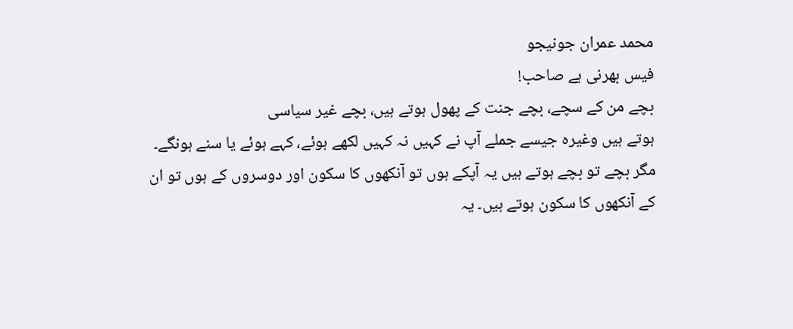محمد عمران جونیجو
فیس بھرنی ہے صاحب!
بچے من کے سچے، بچے جنت کے پھول ہوتے ہیں، بچے غیر سیاسی
ہوتے ہیں وغیرہ جیسے جملے آپ نے کہیں نہ کہیں لکھے ہوئے، کہے ہوئے یا سنے ہونگے۔
مگر بچے تو بچے ہوتے ہیں یہ آپکے ہوں تو آنکھوں کا سکون اور دوسروں کے ہوں تو ان
کے آنکھوں کا سکون ہوتے ہیں۔ یہ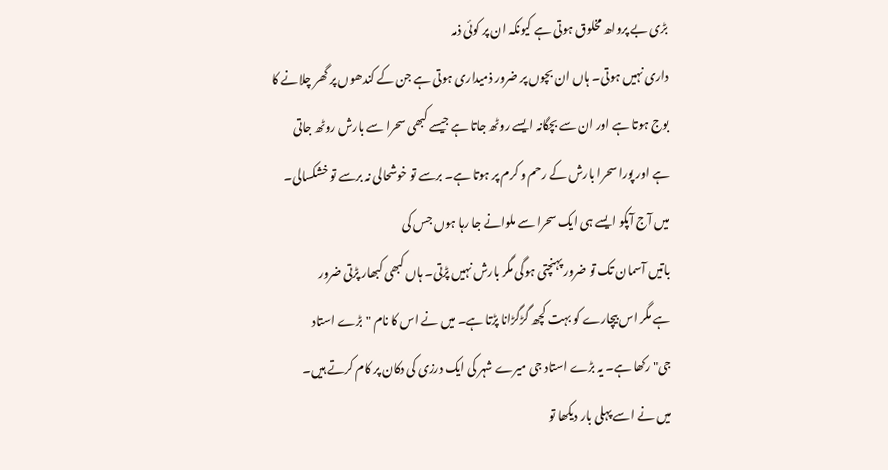بڑی بے پرواھ مخلوق ہوتی ہے کیونکہ ان پر کوئی ذمہ
داری نہیں ہوتی۔ ہاں ان بچوں پر ضرور ذمیداری ہوتی ہے جن کے کندھوں پر گھر چلانے کا
بوج ہوتا ہے اور ان سے بچگانہ ایسے روٹھ جاتا ہے جیسے کبھی سحرا سے بارش روٹھ جاتی
ہے اور پورا سحرا بارش کے رحم و کرم پر ہوتا ہے۔ برسے تو خوشحالی نہ برسے تو خشکسالی۔
میں آج آپکو ایسے ہی ایک سحرا سے ملوانے جا رہا ہوں جس کی
باتیں آسمان تک تو ضرور پہنچتی ہوگی مگر بارش نہیں پڑتی۔ ہاں کبھی کبھار پڑتی ضرور
ہے مگر اس بیچارے کو بہت کچھ گڑگڑانا پڑتا ہے۔ میں نے اس کا نام "بڑے استاد
جی" رکھا ہے۔ یہ بڑے استاد جی میرے شہر کی ایک درزی کی دکان پر کام کرتے ہیں۔
میں نے اسے پہلی بار دیکھا تو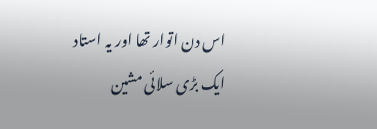اس دن اتوار تھا اور یہ استاد
ایک بڑی سلائی مشین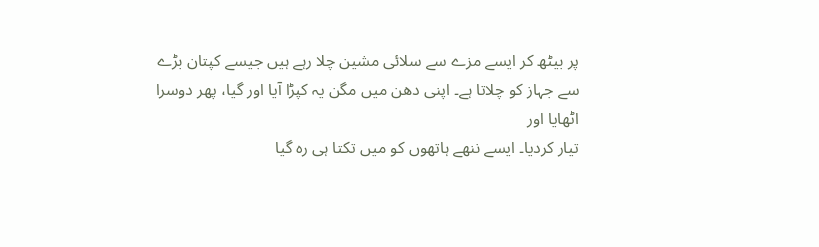پر بیٹھ کر ایسے مزے سے سلائی مشین چلا رہے ہیں جیسے کپتان بڑے
سے جہاز کو چلاتا ہے۔ اپنی دھن میں مگن یہ کپڑا آیا اور گیا، پھر دوسرا اٹھایا اور
تیار کردیا۔ ایسے ننھے ہاتھوں کو میں تکتا ہی رہ گیا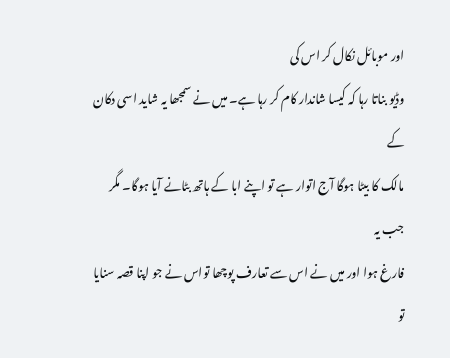اور موبائل نکال کر اس کی
وڈیو بناتا رہا کہ کیسا شاندار کام کر رہا ہے۔ میں نے سمجھا یہ شاید اسی دکان کے
مالک کا بیٹا ہوگا آج اتوار ہے تو اپنے ابا کے ہاتھ بٹانے آیا ہوگا۔ مگر جب یہ
فارغ ہوا اور میں نے اس سے تعارف پوچھا تواس نے جو اپنا قصہ سنایا تو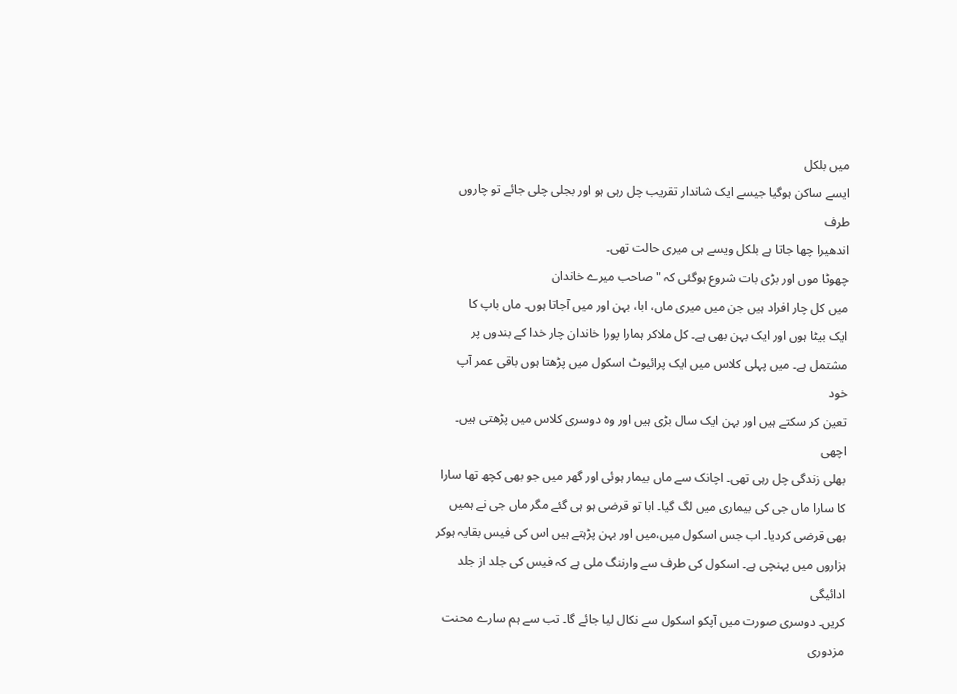میں بلکل
ایسے ساکن ہوگیا جیسے ایک شاندار تقریب چل رہی ہو اور بجلی چلی جائے تو چاروں طرف
اندھیرا چھا جاتا ہے بلکل ویسے ہی میری حالت تھی۔
چھوٹا موں اور بڑی بات شروع ہوگئی کہ "صاحب میرے خاندان
میں کل چار افراد ہیں جن میں میری ماں، ابا، بہن اور میں آجاتا ہوں۔ ماں باپ کا
ایک بیٹا ہوں اور ایک بہن بھی ہے۔ کل ملاکر ہمارا پورا خاندان چار خدا کے بندوں پر
مشتمل ہے۔ میں پہلی کلاس میں ایک پرائیوٹ اسکول میں پڑھتا ہوں باقی عمر آپ خود
تعین کر سکتے ہیں اور بہن ایک سال بڑی ہیں اور وہ دوسری کلاس میں پڑھتی ہیں۔ اچھی
بھلی زندگی چل رہی تھی۔ اچانک سے ماں بیمار ہوئی اور گھر میں جو بھی کچھ تھا سارا
کا سارا ماں جی کی بیماری میں لگ گیا۔ ابا تو قرضی ہو ہی گئے مگر ماں جی نے ہمیں
بھی قرضی کردیا۔ اب جس اسکول میں،میں اور بہن پڑہتے ہیں اس کی فیس بقایہ ہوکر
ہزاروں میں پہنچی ہے۔ اسکول کی طرف سے وارننگ ملی ہے کہ فیس کی جلد از جلد ادائیگی
کریں۔ دوسری صورت میں آپکو اسکول سے نکال لیا جائے گا۔ تب سے ہم سارے محنت مزدوری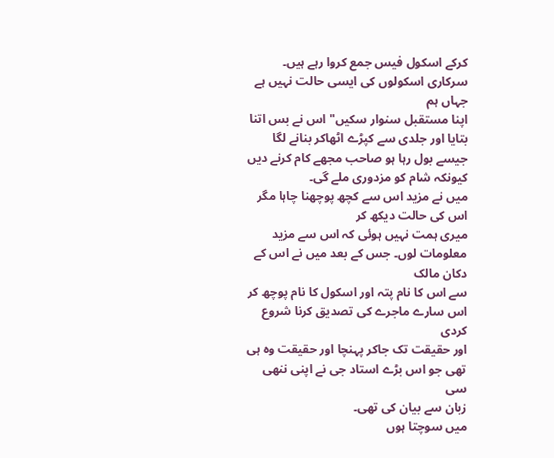کرکے اسکول فیس جمع کروا رہے ہیں۔ سرکاری اسکولوں کی ایسی حالت نہیں ہے جہاں ہم
اپنا مستقبل سنوار سکیں" اس نے بس اتنا بتایا اور جلدی سے کپڑے اٹھاکر بنانے لگا
جیسے بول رہا ہو صاحب مجھے کام کرنے دیں کیونکہ شام کو مزدوری ملے گی۔
میں نے مزید اس سے کچھ پوچھنا چاہا مگر اس کی حالت دیکھ کر
میری ہمت نہیں ہوئی کہ اس سے مزید معلومات لوں۔ جس کے بعد میں نے اس کے دکان مالک
سے اس کا نام پتہ اور اسکول کا نام پوچھ کر اس سارے ماجرے کی تصدیق کرنا شروع کردی
اور حقیقت تک جاکر پہنچا اور حقیقت وہ ہی تھی جو اس بڑے استاد جی نے اپنی ننھی سی
زبان سے بیان کی تھی۔
میں سوچتا ہوں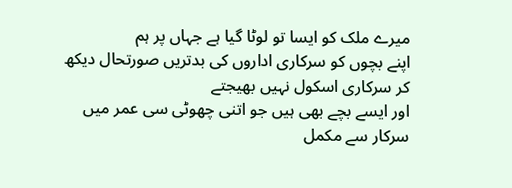میرے ملک کو ایسا تو لوٹا گیا ہے جہاں پر ہم
اپنے بچوں کو سرکاری اداروں کی بدتریں صورتحال دیکھ کر سرکاری اسکول نہیں بھیجتے
اور ایسے بچے بھی ہیں جو اتنی چھوٹی سی عمر میں سرکار سے مکمل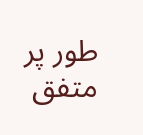طور پر متفق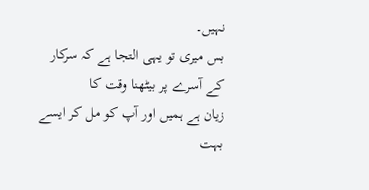نہیں۔
بس میری تو یہی التجا ہے کہ سرکار کے آسرے پر بیٹھنا وقت کا
زیان ہے ہمیں اور آپ کو مل کر ایسے بہت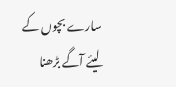سارے بچوں کے لیئے آگے بڑھنا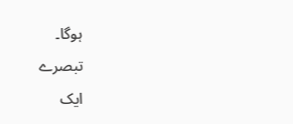ہوگا۔
تبصرے
ایک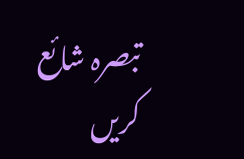تبصرہ شائع کریں